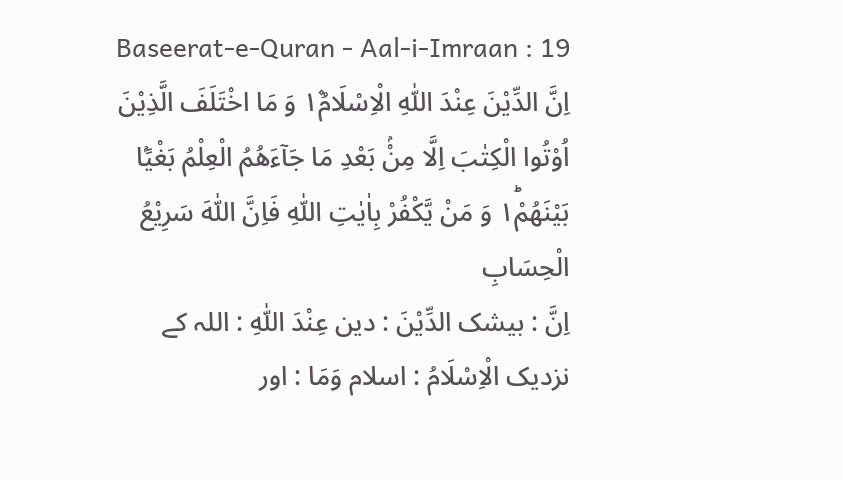Baseerat-e-Quran - Aal-i-Imraan : 19
اِنَّ الدِّیْنَ عِنْدَ اللّٰهِ الْاِسْلَامُ١۫ وَ مَا اخْتَلَفَ الَّذِیْنَ اُوْتُوا الْكِتٰبَ اِلَّا مِنْۢ بَعْدِ مَا جَآءَهُمُ الْعِلْمُ بَغْیًۢا بَیْنَهُمْ١ؕ وَ مَنْ یَّكْفُرْ بِاٰیٰتِ اللّٰهِ فَاِنَّ اللّٰهَ سَرِیْعُ الْحِسَابِ
اِنَّ : بیشک الدِّيْنَ : دین عِنْدَ اللّٰهِ : اللہ کے نزدیک الْاِسْلَامُ : اسلام وَمَا : اور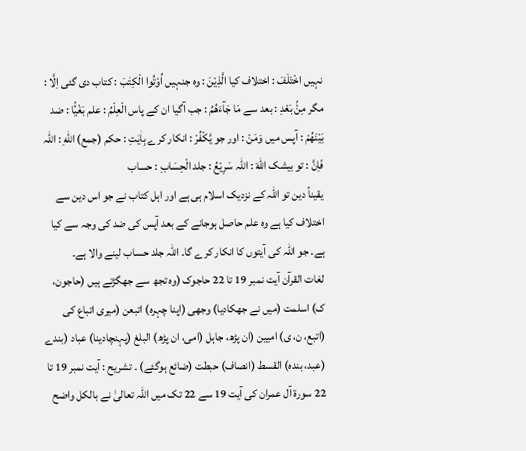نہیں اخْتَلَفَ : اختلاف کیا الَّذِيْنَ : وہ جنہیں اُوْتُوا الْكِتٰبَ : کتاب دی گئی اِلَّا : مگر مِنْۢ بَعْدِ : بعد سے مَا جَآءَھُمُ : جب آگیا ان کے پاس الْعِلْمُ : علم بَغْيًۢا : ضد بَيْنَھُمْ : آپس میں وَمَنْ : اور جو يَّكْفُرْ : انکار کرے بِاٰيٰتِ : حکم (جمع) اللّٰهِ : اللہ فَاِنَّ : تو بیشک اللّٰهَ : اللہ سَرِيْعُ : جلد الْحِسَابِ : حساب
یقیناً دین تو اللہ کے نزدیک اسلام ہی ہے اور اہل کتاب نے جو اس دین سے اختلاف کیا ہے وہ علم حاصل ہوجانے کے بعد آپس کی ضد کی وجہ سے کیا ہے۔ جو اللہ کی آیتوں کا انکار کرے گا۔ اللہ جلد حساب لینے والا ہے۔
لغات القرآن آیت نمبر 19 تا 22 حاجوک (وہ تجھ سے جھگڑتے ہیں (حاجون، ک) اسلمت (میں نے جھکادیا) وجھی (اپنا چہرہ) اتبعن (میری اتباع کی (اتبع، ن، ی) امیین (ان پڑھ، جاہل (امی، ان پڑھ) البلغ (پہنچادینا) عباد (بندے (عبد، بندہ) القسط (انصاف) حبطت (ضائع ہوگئے) ۔ تشریح : آیت نمبر 19 تا 22 سورة آل عمران کی آیت 19 سے 22 تک میں اللہ تعالیٰ نے بالکل واضح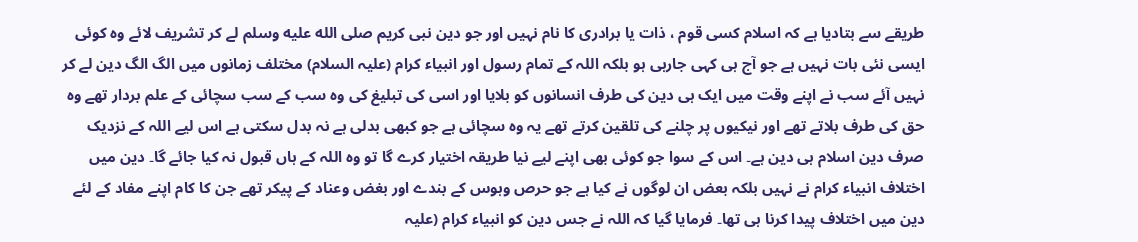طریقے سے بتادیا ہے کہ اسلام کسی قوم ، ذات یا برادری کا نام نہیں اور جو دین نبی کریم صلى الله عليه وسلم لے کر تشریف لائے وہ کوئی ایسی نئی بات نہیں ہے جو آج ہی کہی جارہی ہو بلکہ اللہ کے تمام رسول اور انبیاء کرام (علیہ السلام) مختلف زمانوں میں الگ الگ دین لے کر نہیں آئے سب نے اپنے وقت میں ایک ہی دین کی طرف انسانوں کو بلایا اور اسی کی تبلیغ کی وہ سب کے سب سچائی کے علم بردار تھے وہ حق کی طرف بلاتے تھے اور نیکیوں پر چلنے کی تلقین کرتے تھے یہ وہ سچائی ہے جو کبھی بدلی ہے نہ بدل سکتی ہے اس لیے اللہ کے نزدیک صرف دین اسلام ہی دین ہے۔ اس کے سوا جو کوئی بھی اپنے لیے نیا طریقہ اختیار کرے گا تو وہ اللہ کے ہاں قبول نہ کیا جائے گا۔ دین میں اختلاف انبیاء کرام نے نہیں بلکہ بعض ان لوگوں نے کیا ہے جو حرص وہوس کے بندے اور بغض وعناد کے پیکر تھے جن کا کام اپنے مفاد کے لئے دین میں اختلاف پیدا کرنا ہی تھا۔ فرمایا گیا کہ اللہ نے جس دین کو انبیاء کرام (علیہ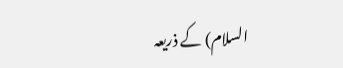السلام) کے ذریعہ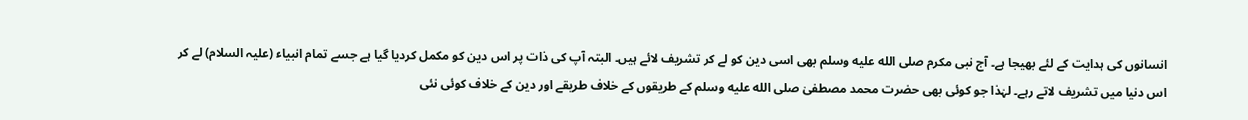انسانوں کی ہدایت کے لئے بھیجا ہے۔ آج نبی مکرم صلى الله عليه وسلم بھی اسی دین کو لے کر تشریف لائے ہیں۔ البتہ آپ کی ذات پر اس دین کو مکمل کردیا گیا ہے جسے تمام انبیاء (علیہ السلام) لے کر اس دنیا میں تشریف لاتے رہے۔ لہٰذا جو کوئی بھی حضرت محمد مصطفیٰ صلى الله عليه وسلم کے طریقوں کے خلاف طریقے اور دین کے خلاف کوئی نئی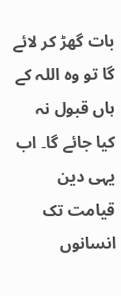بات گھڑ کر لائے گا تو وہ اللہ کے ہاں قبول نہ کیا جائے گا۔ اب یہی دین قیامت تک انسانوں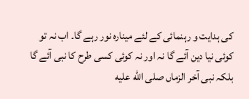کی ہدایت و رہنمائی کے لئے مینارہ نور رہے گا۔ اب نہ تو کوئی نیا دین آئے گا نہ اور نہ کوئی کسی طرح کا نبی آئے گا بلکہ نبی آخر الزماں صلى الله عليه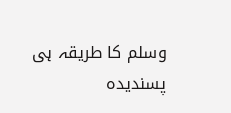وسلم کا طریقہ ہی پسندیدہ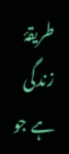طریقۂ زندگی ہے جو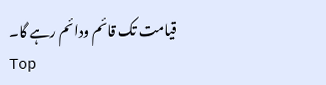قیامت تک قائم ودائم رہے گا۔
Top